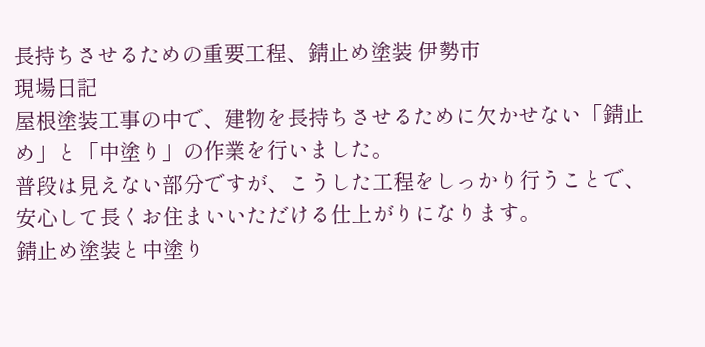長持ちさせるための重要工程、錆止め塗装 伊勢市
現場日記
屋根塗装工事の中で、建物を長持ちさせるために欠かせない「錆止め」と「中塗り」の作業を行いました。
普段は見えない部分ですが、こうした工程をしっかり行うことで、安心して長くお住まいいただける仕上がりになります。
錆止め塗装と中塗り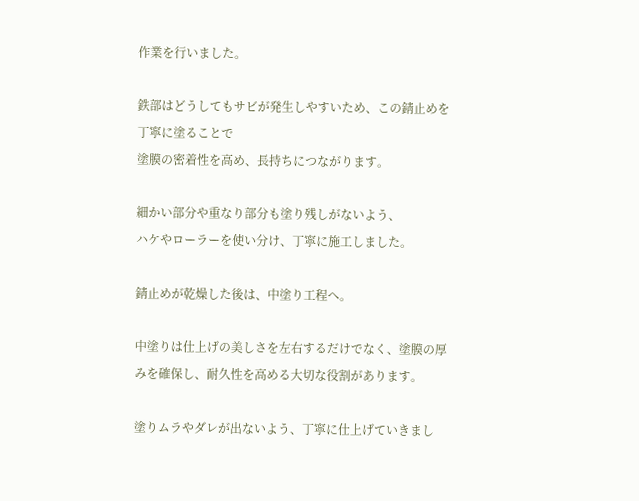作業を行いました。

鉄部はどうしてもサビが発生しやすいため、この錆止めを丁寧に塗ることで
塗膜の密着性を高め、長持ちにつながります。

細かい部分や重なり部分も塗り残しがないよう、
ハケやローラーを使い分け、丁寧に施工しました。

錆止めが乾燥した後は、中塗り工程へ。

中塗りは仕上げの美しさを左右するだけでなく、塗膜の厚みを確保し、耐久性を高める大切な役割があります。

塗りムラやダレが出ないよう、丁寧に仕上げていきまし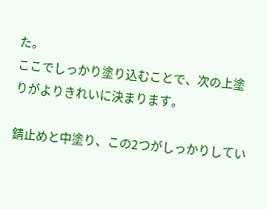た。
ここでしっかり塗り込むことで、次の上塗りがよりきれいに決まります。

錆止めと中塗り、この2つがしっかりしてい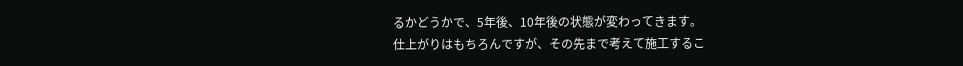るかどうかで、5年後、10年後の状態が変わってきます。
仕上がりはもちろんですが、その先まで考えて施工するこ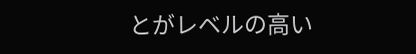とがレベルの高い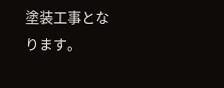塗装工事となります。